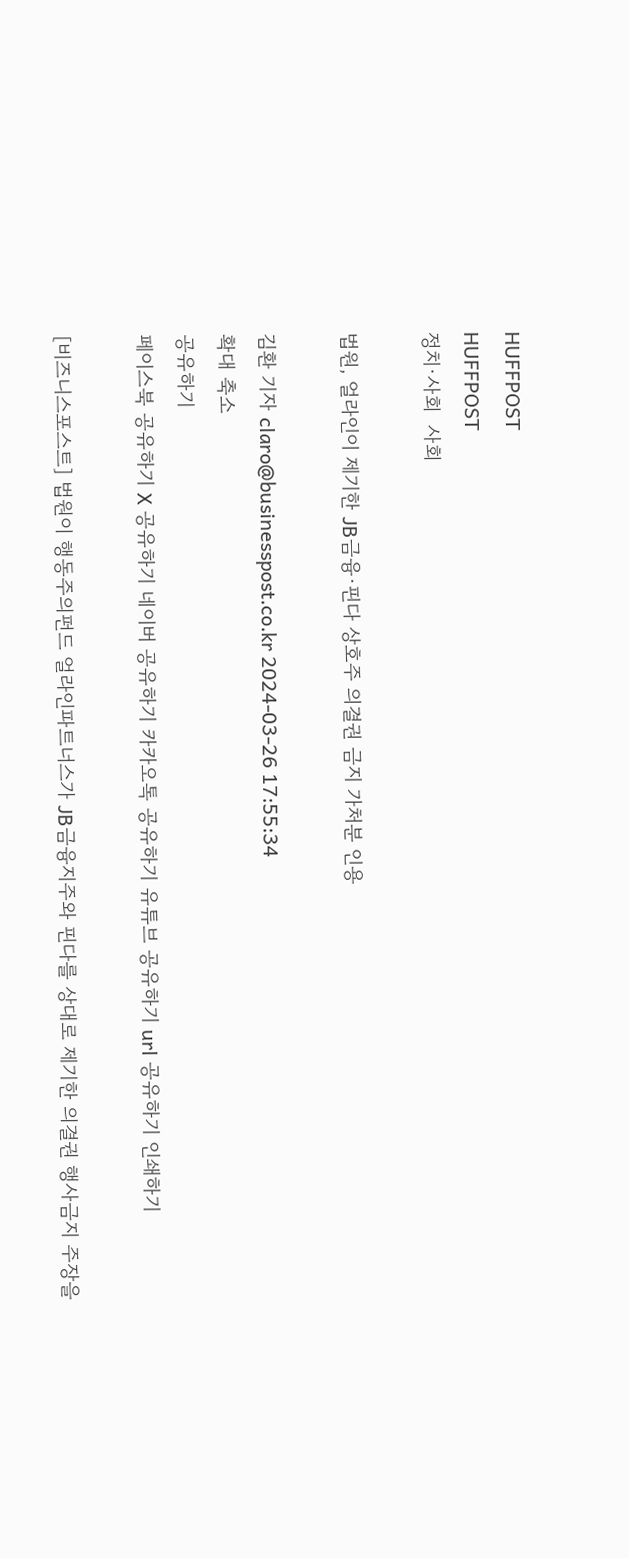HUFFPOST
HUFFPOST
정치·사회  사회

법원, 얼라인이 제기한 JB금융·핀다 상호주 의결권 금지 가처분 인용

김환 기자 claro@businesspost.co.kr 2024-03-26 17:55:34
확대 축소
공유하기
페이스북 공유하기 X 공유하기 네이버 공유하기 카카오톡 공유하기 유튜브 공유하기 url 공유하기 인쇄하기

[비즈니스포스트] 법원이 행동주의펀드 얼라인파트너스가 JB금융지주와 핀다를 상대로 제기한 의결권 행사금지 주장을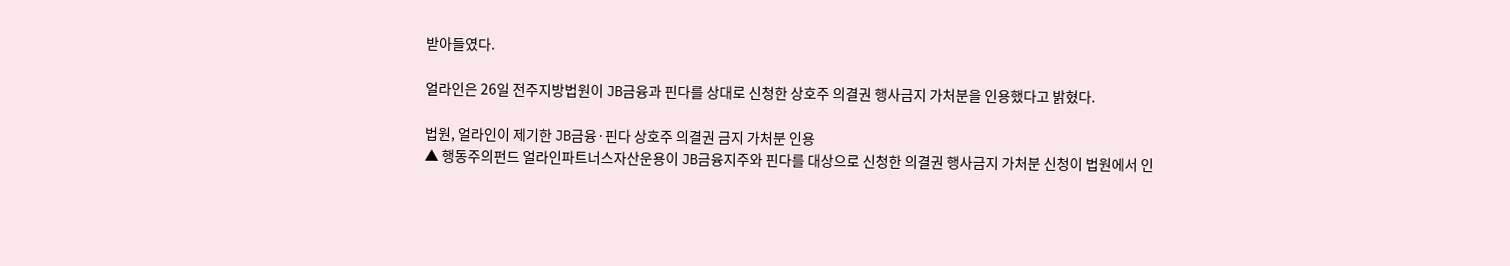받아들였다.

얼라인은 26일 전주지방법원이 JB금융과 핀다를 상대로 신청한 상호주 의결권 행사금지 가처분을 인용했다고 밝혔다.

법원, 얼라인이 제기한 JB금융·핀다 상호주 의결권 금지 가처분 인용
▲ 행동주의펀드 얼라인파트너스자산운용이 JB금융지주와 핀다를 대상으로 신청한 의결권 행사금지 가처분 신청이 법원에서 인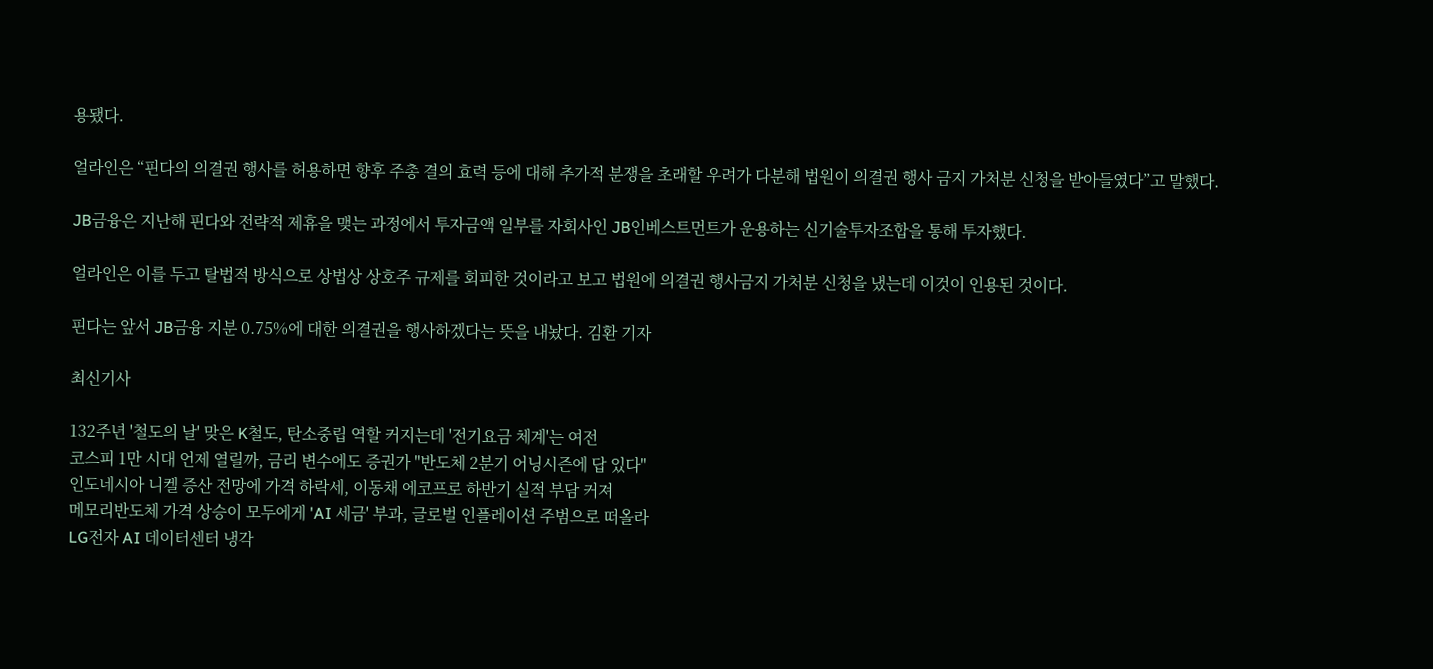용됐다.

얼라인은 “핀다의 의결권 행사를 허용하면 향후 주총 결의 효력 등에 대해 추가적 분쟁을 초래할 우려가 다분해 법원이 의결권 행사 금지 가처분 신청을 받아들였다”고 말했다.

JB금융은 지난해 핀다와 전략적 제휴을 맺는 과정에서 투자금액 일부를 자회사인 JB인베스트먼트가 운용하는 신기술투자조합을 통해 투자했다.

얼라인은 이를 두고 탈법적 방식으로 상법상 상호주 규제를 회피한 것이라고 보고 법원에 의결권 행사금지 가처분 신청을 냈는데 이것이 인용된 것이다.

핀다는 앞서 JB금융 지분 0.75%에 대한 의결권을 행사하겠다는 뜻을 내놨다. 김환 기자

최신기사

132주년 '철도의 날' 맞은 K철도, 탄소중립 역할 커지는데 '전기요금 체계'는 여전
코스피 1만 시대 언제 열릴까, 금리 변수에도 증권가 "반도체 2분기 어닝시즌에 답 있다"
인도네시아 니켈 증산 전망에 가격 하락세, 이동채 에코프로 하반기 실적 부담 커져
메모리반도체 가격 상승이 모두에게 'AI 세금' 부과, 글로벌 인플레이션 주범으로 떠올라
LG전자 AI 데이터센터 냉각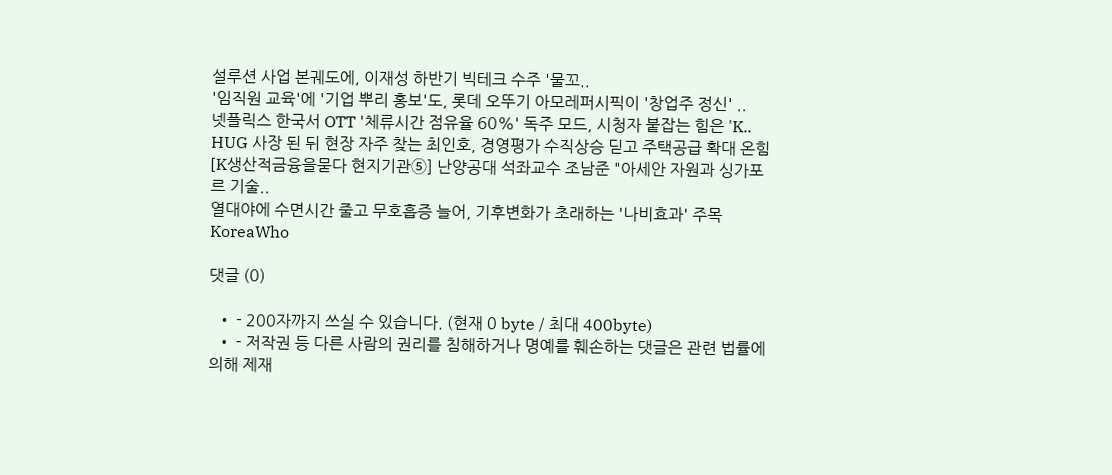설루션 사업 본궤도에, 이재성 하반기 빅테크 수주 '물꼬..
'임직원 교육'에 '기업 뿌리 홍보'도, 롯데 오뚜기 아모레퍼시픽이 '창업주 정신' ..
넷플릭스 한국서 OTT '체류시간 점유율 60%' 독주 모드, 시청자 붙잡는 힘은 'K..
HUG 사장 된 뒤 현장 자주 찾는 최인호, 경영평가 수직상승 딛고 주택공급 확대 온힘
[K생산적금융을묻다 현지기관⑤] 난양공대 석좌교수 조남준 "아세안 자원과 싱가포르 기술..
열대야에 수면시간 줄고 무호흡증 늘어, 기후변화가 초래하는 '나비효과' 주목
KoreaWho

댓글 (0)

  • - 200자까지 쓰실 수 있습니다. (현재 0 byte / 최대 400byte)
  • - 저작권 등 다른 사람의 권리를 침해하거나 명예를 훼손하는 댓글은 관련 법률에 의해 제재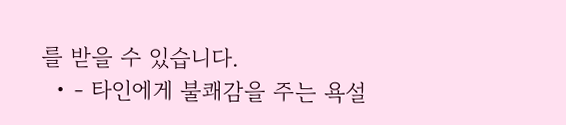를 받을 수 있습니다.
  • - 타인에게 불쾌감을 주는 욕설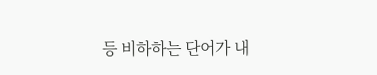등 비하하는 단어가 내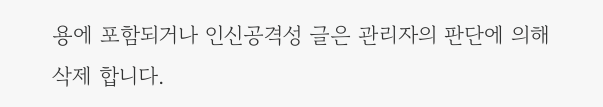용에 포함되거나 인신공격성 글은 관리자의 판단에 의해 삭제 합니다.